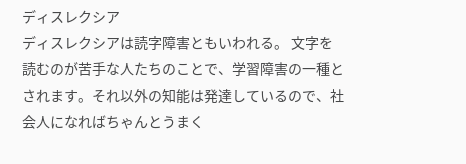ディスレクシア
ディスレクシアは読字障害ともいわれる。 文字を読むのが苦手な人たちのことで、学習障害の一種とされます。それ以外の知能は発達しているので、社会人になればちゃんとうまく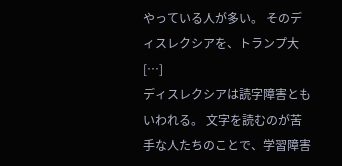やっている人が多い。 そのディスレクシアを、トランプ大 […]
ディスレクシアは読字障害ともいわれる。 文字を読むのが苦手な人たちのことで、学習障害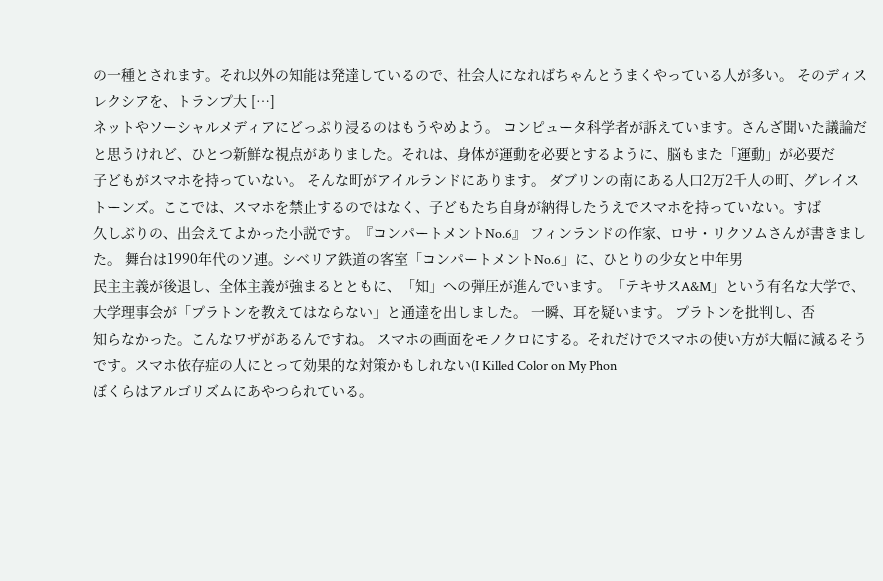の一種とされます。それ以外の知能は発達しているので、社会人になればちゃんとうまくやっている人が多い。 そのディスレクシアを、トランプ大 […]
ネットやソーシャルメディアにどっぷり浸るのはもうやめよう。 コンピュータ科学者が訴えています。さんざ聞いた議論だと思うけれど、ひとつ新鮮な視点がありました。それは、身体が運動を必要とするように、脳もまた「運動」が必要だ
子どもがスマホを持っていない。 そんな町がアイルランドにあります。 ダブリンの南にある人口2万2千人の町、グレイストーンズ。ここでは、スマホを禁止するのではなく、子どもたち自身が納得したうえでスマホを持っていない。すば
久しぶりの、出会えてよかった小説です。『コンパートメントNo.6』 フィンランドの作家、ロサ・リクソムさんが書きました。 舞台は1990年代のソ連。シベリア鉄道の客室「コンパートメントNo.6」に、ひとりの少女と中年男
民主主義が後退し、全体主義が強まるとともに、「知」への弾圧が進んでいます。「テキサスA&M」という有名な大学で、大学理事会が「プラトンを教えてはならない」と通達を出しました。 一瞬、耳を疑います。 プラトンを批判し、否
知らなかった。こんなワザがあるんですね。 スマホの画面をモノクロにする。それだけでスマホの使い方が大幅に減るそうです。スマホ依存症の人にとって効果的な対策かもしれない(I Killed Color on My Phon
ぼくらはアルゴリズムにあやつられている。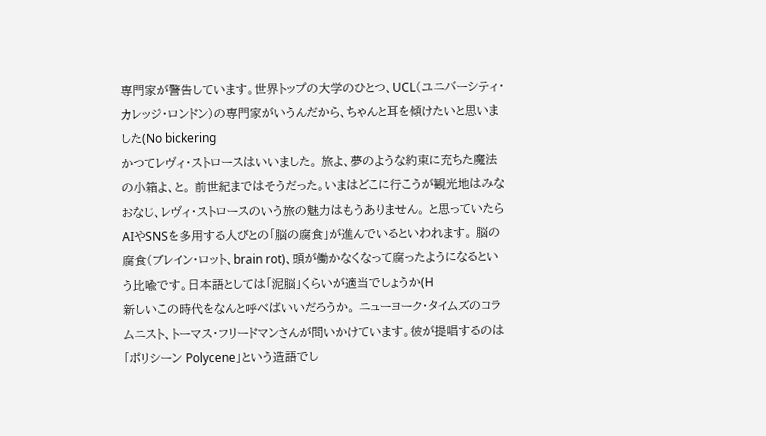専門家が警告しています。世界トップの大学のひとつ、UCL(ユニバーシティ・カレッジ・ロンドン)の専門家がいうんだから、ちゃんと耳を傾けたいと思いました(No bickering
かつてレヴィ・ストロースはいいました。 旅よ、夢のような約束に充ちた魔法の小箱よ、と。 前世紀まではそうだった。いまはどこに行こうが観光地はみなおなじ、レヴィ・ストロースのいう旅の魅力はもうありません。 と思っていたら
AIやSNSを多用する人びとの「脳の腐食」が進んでいるといわれます。 脳の腐食(ブレイン・ロット、brain rot)、頭が働かなくなって腐ったようになるという比喩です。日本語としては「泥脳」くらいが適当でしょうか(H
新しいこの時代をなんと呼べばいいだろうか。 ニューヨーク・タイムズのコラムニスト、トーマス・フリードマンさんが問いかけています。彼が提唱するのは「ポリシーン Polycene」という造語でし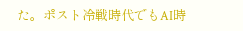た。ポスト冷戦時代でもAI時